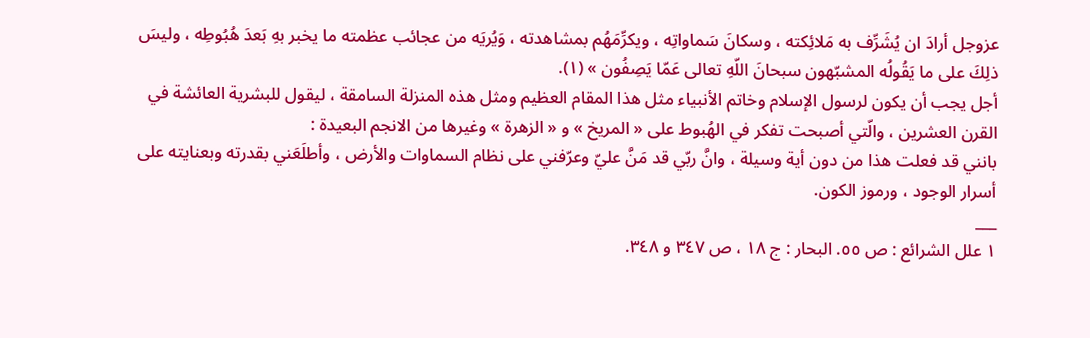عزوجل أرادَ ان يُشَرِّف به مَلائِكته ، وسكانَ سَماواتِه ، ويكرِّمَهُم بمشاهدته ، وَيُريَه من عجائب عظمته ما يخبر بهِ بَعدَ هُبُوطِه ، وليسَ ذلِكَ على ما يَقُولُه المشبّهون سبحانَ اللّهِ تعالى عَمّا يَصِفُون » (١).
أجل يجب أن يكون لرسول الإسلام وخاتم الأنبياء مثل هذا المقام العظيم ومثل هذه المنزلة السامقة ، ليقول للبشرية العائشة في القرن العشرين ، والّتي أصبحت تفكر في الهُبوط على « المريخ » و « الزهرة » وغيرها من الانجم البعيدة :
بانني قد فعلت هذا من دون أية وسيلة ، وانَّ ربّي قد مَنَّ عليّ وعرّفني على نظام السماوات والأرض ، وأطلَعَني بقدرته وبعنايته على أسرار الوجود ، ورموز الكون.
___
١ علل الشرائع : ص ٥٥. البحار : ج ١٨ ، ص ٣٤٧ و ٣٤٨.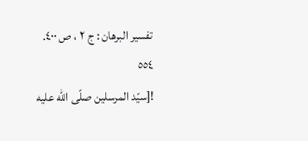تفسير البرهان : ج ٢ ، ص ٤٠٠.
٥٥٤
![سيّد المرسلين صلّى الله عليه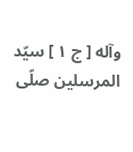وآله [ ج ١ ] سيّد المرسلين صلّى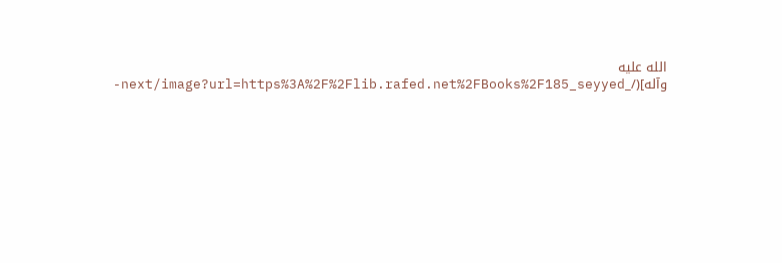الله عليه وآله](/_next/image?url=https%3A%2F%2Flib.rafed.net%2FBooks%2F185_seyyed-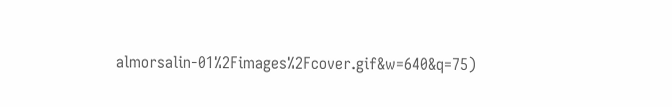almorsalin-01%2Fimages%2Fcover.gif&w=640&q=75)